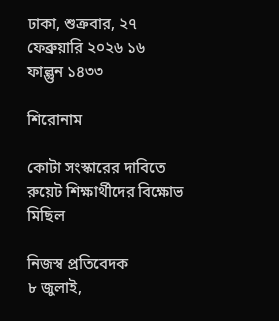ঢাকা, শুক্রবার, ২৭ ফেব্রুয়ারি ২০২৬ ১৬ ফাল্গুন ১৪৩৩

শিরোনাম

কোটা সংস্কারের দাবিতে রুয়েট শিক্ষার্থীদের বিক্ষোভ মিছিল

নিজস্ব প্রতিবেদক
৮ জুলাই,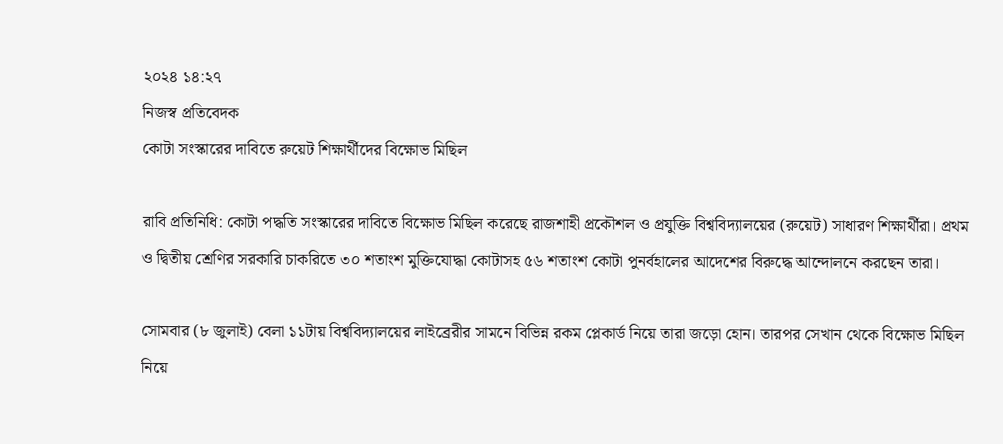২০২৪ ১৪:২৭
নিজস্ব প্রতিবেদক
কোটা সংস্কারের দাবিতে রুয়েট শিক্ষার্থীদের বিক্ষোভ মিছিল

রাবি প্রতিনিধি: কোটা পদ্ধতি সংস্কারের দাবিতে বিক্ষোভ মিছিল করেছে রাজশাহী প্রকৌশল ও প্রযুক্তি বিশ্ববিদ্যালয়ের (রুয়েট) সাধারণ শিক্ষার্থীরা। প্রথম ও দ্বিতীয় শ্রেণির সরকারি চাকরিতে ৩০ শতাংশ মুক্তিযোদ্ধা কোটাসহ ৫৬ শতাংশ কোটা পুনর্বহালের আদেশের বিরুদ্ধে আন্দোলনে করছেন তারা।

সোমবার (৮ জুলাই) বেলা ১১টায় বিশ্ববিদ্যালয়ের লাইব্রেরীর সামনে বিভিন্ন রকম প্লেকার্ড নিয়ে তারা জড়ো হোন। তারপর সেখান থেকে বিক্ষোভ মিছিল নিয়ে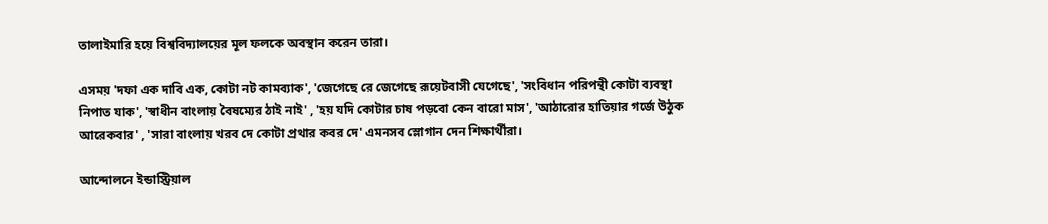তালাইমারি হয়ে বিশ্ববিদ্যালয়ের মূল ফলকে অবস্থান করেন তারা।

এসময় 'দফা এক দাবি এক, কোটা নট কামব্যাক', 'জেগেছে রে জেগেছে রূয়েটবাসী যেগেছে', 'সংবিধান পরিপন্থী কোটা ব্যবস্থা নিপাত যাক', 'স্বাধীন বাংলায় বৈষম্যের ঠাই নাই' , 'হয় যদি কোটার চাষ পড়বো কেন বারো মাস', 'আঠারোর হাতিয়ার গর্জে উঠুক আরেকবার' , 'সারা বাংলায় খরব দে কোটা প্রথার কবর দে' এমনসব স্লোগান দেন শিক্ষার্থীরা।

আন্দোলনে ইন্ডাস্ট্রিয়াল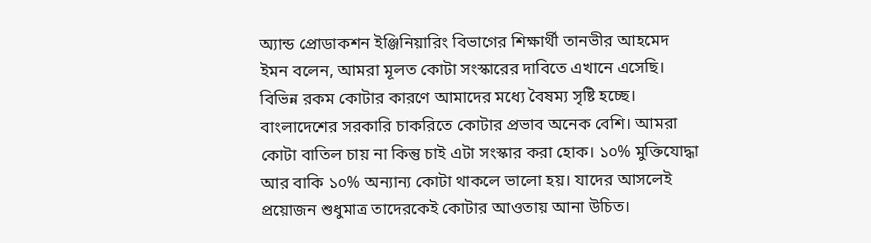অ্যান্ড প্রোডাকশন ইঞ্জিনিয়ারিং বিভাগের শিক্ষার্থী তানভীর আহমেদ ইমন বলেন, আমরা মূলত কোটা সংস্কারের দাবিতে এখানে এসেছি। বিভিন্ন রকম কোটার কারণে আমাদের মধ্যে বৈষম্য সৃষ্টি হচ্ছে। বাংলাদেশের সরকারি চাকরিতে কোটার প্রভাব অনেক বেশি। আমরা কোটা বাতিল চায় না কিন্তু চাই এটা সংস্কার করা হোক। ১০% মুক্তিযোদ্ধা আর বাকি ১০% অন্যান্য কোটা থাকলে ভালো হয়। যাদের আসলেই প্রয়োজন শুধুমাত্র তাদেরকেই কোটার আওতায় আনা উচিত।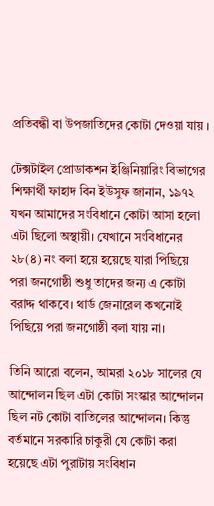প্রতিবন্ধী বা উপজাতিদের কোটা দেওয়া যায় ‌।

টেক্সটাইল প্রোডাকশন ইঞ্জিনিয়ারিং বিভাগের শিক্ষার্থী ফাহাদ বিন ইউসুফ জানান, ১৯৭২ যখন আমাদের সংবিধানে কোটা আসা হলো এটা ছিলো অস্থায়ী। যেখানে সংবিধানের ২৮(৪) নং বলা হয়ে হয়েছে যারা পিছিয়ে পরা জনগোষ্ঠী শুধু তাদের জন্য এ কোটা বরাদ্দ থাকবে। থার্ড জেনারেল কখনোই পিছিয়ে পরা জনগোষ্ঠী বলা যায় না।

তিনি আরো বলেন, আমরা ২০১৮ সালের যে আন্দোলন ছিল এটা কোটা সংস্কার আন্দোলন ছিল নট কোটা বাতিলের আন্দোলন। কিন্তু বর্তমানে সরকারি চাকুরী যে কোটা করা হয়েছে এটা পুরাটায় সংবিধান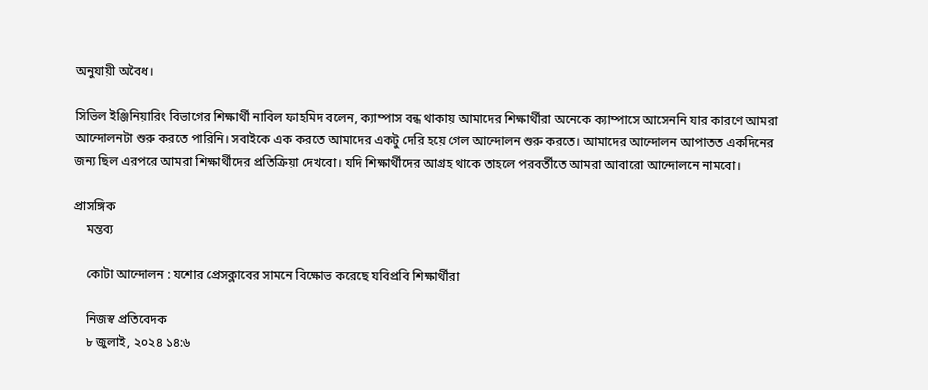অনুযায়ী অবৈধ।

সিভিল ইঞ্জিনিয়ারিং বিভাগের শিক্ষার্থী নাবিল ফাহমিদ বলেন, ক্যাম্পাস বন্ধ থাকায় আমাদের শিক্ষার্থীরা অনেকে ক্যাম্পাসে আসেননি যার কারণে আমরা আন্দোলনটা শুরু করতে পারিনি। সবাইকে এক করতে আমাদের একটু দেরি হয়ে গেল আন্দোলন শুরু করতে। আমাদের আন্দোলন আপাতত একদিনের জন্য ছিল এরপরে আমরা শিক্ষার্থীদের প্রতিক্রিয়া দেখবো। যদি শিক্ষার্থীদের আগ্রহ থাকে তাহলে পরবর্তীতে আমরা আবারো আন্দোলনে নামবো।

প্রাসঙ্গিক
    মন্তব্য

    কোটা আন্দোলন : যশোর প্রেসক্লাবের সামনে বিক্ষোভ করেছে যবিপ্রবি শিক্ষার্থীরা

    নিজস্ব প্রতিবেদক
    ৮ জুলাই, ২০২৪ ১৪:৬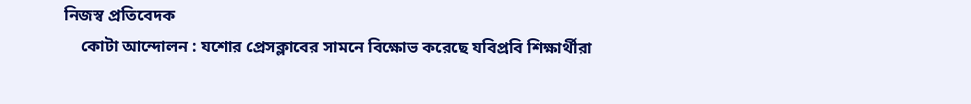নিজস্ব প্রতিবেদক
    কোটা আন্দোলন : যশোর প্রেসক্লাবের সামনে বিক্ষোভ করেছে যবিপ্রবি শিক্ষার্থীরা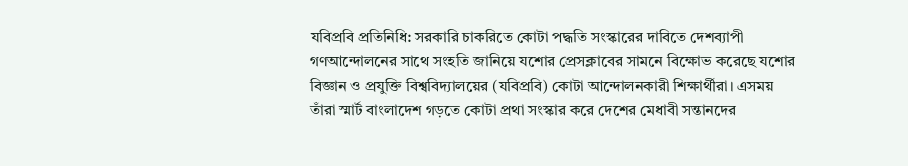যবিপ্রবি প্রতিনিধি: সরকারি চাকরিতে কোটা পদ্ধতি সংস্কারের দাবিতে দেশব্যাপী গণআন্দোলনের সাথে সংহতি জানিয়ে যশোর প্রেসক্লাবের সামনে বিক্ষোভ করেছে যশোর বিজ্ঞান ও প্রযুক্তি বিশ্ববিদ্যালয়ের (যবিপ্রবি) কোটা আন্দোলনকারী শিক্ষার্থীরা। এসময় তাঁরা স্মার্ট বাংলাদেশ গড়তে কোটা প্রথা সংস্কার করে দেশের মেধাবী সন্তানদের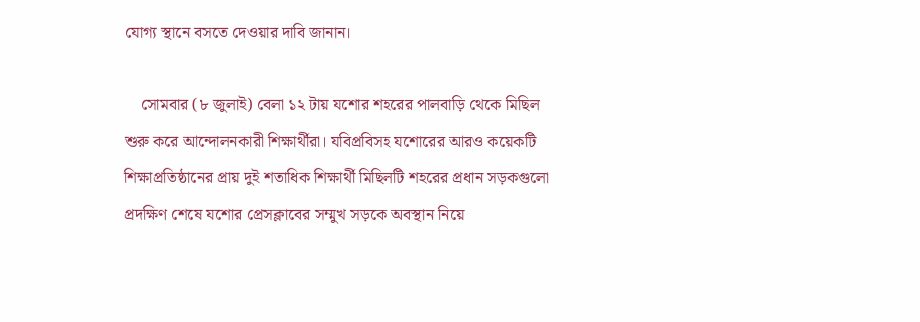যোগ্য স্থানে বসতে দেওয়ার দাবি জানান।

    সোমবার (৮ জুলাই) বেলা ১২ টায় যশোর শহরের পালবাড়ি থেকে মিছিল শুরু করে আন্দোলনকারী শিক্ষার্থীরা। যবিপ্রবিসহ যশোরের আরও কয়েকটি শিক্ষাপ্রতিষ্ঠানের প্রায় দুই শতাধিক শিক্ষার্থী মিছিলটি শহরের প্রধান সড়কগুলো প্রদক্ষিণ শেষে যশোর প্রেসক্লাবের সম্মুখ সড়কে অবস্থান নিয়ে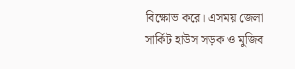বিক্ষোভ করে। এসময় জেলা সার্কিট হাউস সড়ক ও মুজিব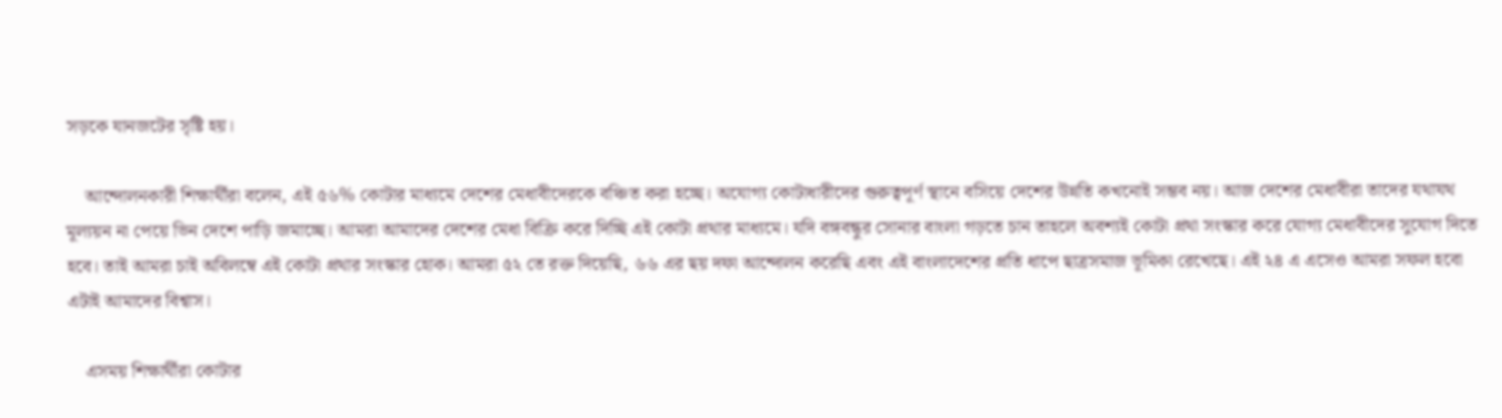সড়কে যানজটের সৃষ্টি হয়।

    আন্দোলনকারী শিক্ষার্থীরা বলেন, এই ৫৬% কোটার মাধ্যমে দেশের মেধাবীদেরকে বঞ্চিত করা হচ্ছে। অযোগ্য কোটাধারীদের গুরুত্বপূর্ণ স্থানে বসিয়ে দেশের উন্নতি কখনোই সম্ভব নয়। আজ দেশের মেধাবীরা তাদের যথাযথ মূল্যয়ন না পেয়ে ভিন দেশে পাড়ি জমাচ্ছে। আমরা আমাদের দেশের মেধা বিক্রি করে দিচ্ছি এই কোটা প্রথার মাধ্যমে। যদি বঙ্গবন্ধুর সোনার বাংলা গড়তে চান তাহলে অবশ্যই কোটা প্রথা সংস্কার করে যোগ্য মেধাবীদের সুযোগ দিতে হবে। তাই আমরা চাই অবিলম্বে এই কোটা প্রথার সংস্কার হোক। আমরা ৫২ তে রক্ত দিয়েছি, ৬৬ এর ছয় দফা আন্দোলন করেছি এবং এই বাংলাদেশের প্রতি ধাপে ছাত্রসমাজ ভূমিকা রেখেছে। এই ২৪ এ এসেও আমরা সফল হবো এটাই আমাদের বিশ্বাস।

    এসময় শিক্ষার্থীরা কোটার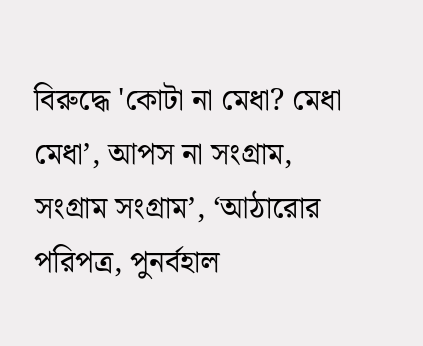বিরুদ্ধে 'কোটা না মেধা? মেধা মেধা’, আপস না সংগ্রাম, সংগ্রাম সংগ্রাম’, ‘আঠারোর পরিপত্র, পুনর্বহাল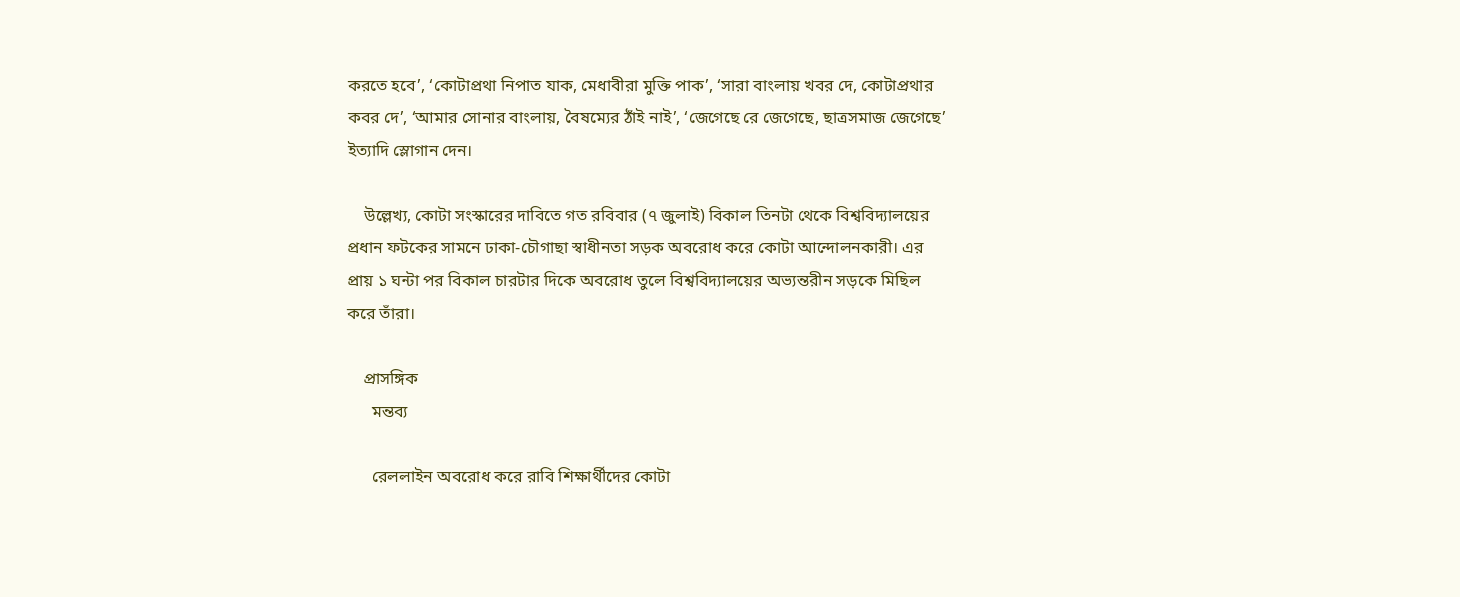করতে হবে’, ‘কোটাপ্রথা নিপাত যাক, মেধাবীরা মুক্তি পাক’, ‘সারা বাংলায় খবর দে, কোটাপ্রথার কবর দে’, ‘আমার সোনার বাংলায়, বৈষম্যের ঠাঁই নাই’, ‘জেগেছে রে জেগেছে, ছাত্রসমাজ জেগেছে’ ইত্যাদি স্লোগান দেন।

    উল্লেখ্য, কোটা সংস্কারের দাবিতে গত রবিবার (৭ জুলাই) বিকাল তিনটা থেকে বিশ্ববিদ্যালয়ের প্রধান ফটকের সামনে ঢাকা-চৌগাছা স্বাধীনতা সড়ক অবরোধ করে কোটা আন্দোলনকারী। এর প্রায় ১ ঘন্টা পর বিকাল চারটার দিকে অবরোধ তুলে বিশ্ববিদ্যালয়ের অভ্যন্তরীন সড়কে মিছিল করে তাঁরা।

    প্রাসঙ্গিক
      মন্তব্য

      রেললাইন অবরোধ করে রাবি শিক্ষার্থীদের কোটা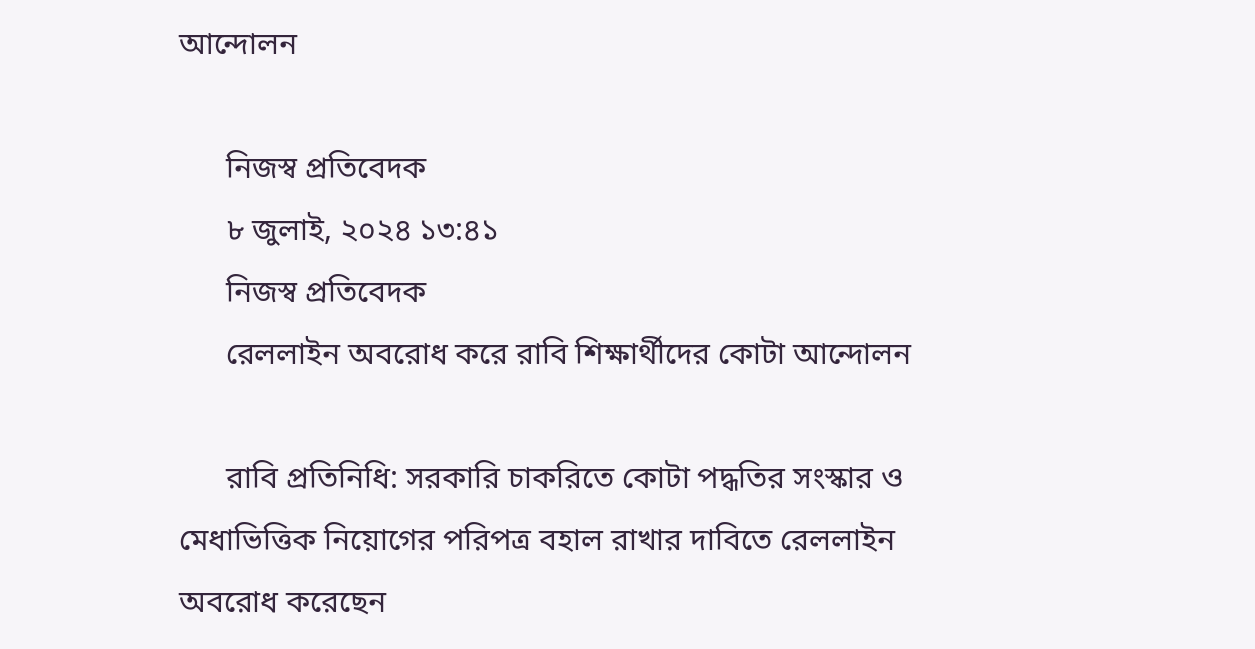আন্দোলন

      নিজস্ব প্রতিবেদক
      ৮ জুলাই, ২০২৪ ১৩:৪১
      নিজস্ব প্রতিবেদক
      রেললাইন অবরোধ করে রাবি শিক্ষার্থীদের কোটা আন্দোলন

      রাবি প্রতিনিধি: সরকারি চাকরিতে কোটা পদ্ধতির সংস্কার ও মেধাভিত্তিক নিয়োগের পরিপত্র বহাল রাখার দাবিতে রেললাইন অবরোধ করেছেন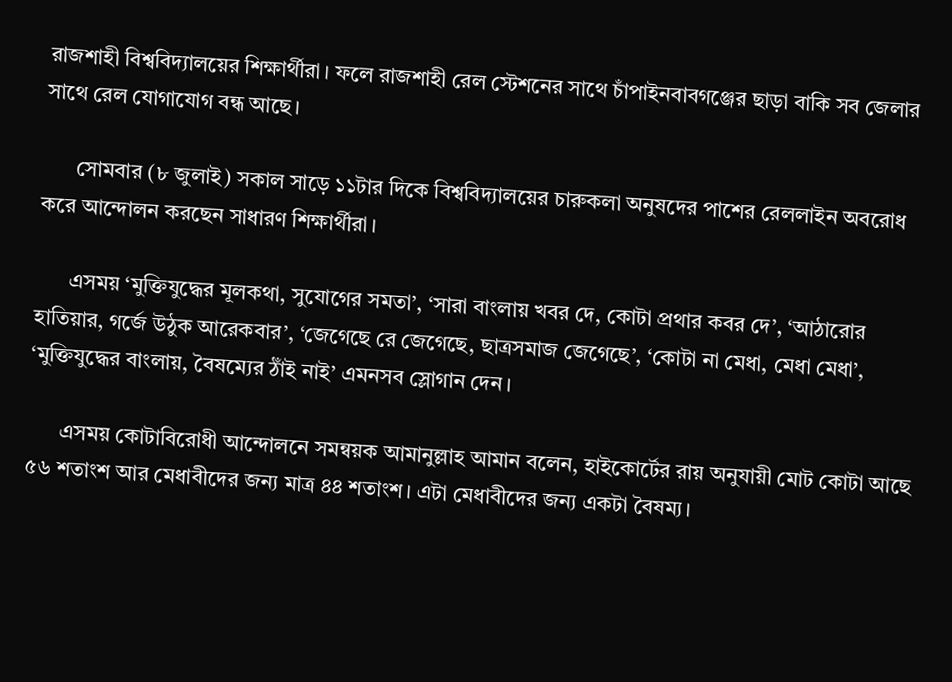রাজশাহী বিশ্ববিদ্যালয়ের শিক্ষার্থীরা। ফলে রাজশাহী রেল স্টেশনের সাথে চাঁপাইনবাবগঞ্জের ছাড়া বাকি সব জেলার সাথে রেল যোগাযোগ বন্ধ আছে।

      সোমবার (৮ জুলাই) সকাল সাড়ে ১১টার দিকে বিশ্ববিদ্যালয়ের চারুকলা অনুষদের পাশের রেললাইন অবরোধ করে আন্দোলন করছেন সাধারণ শিক্ষার্থীরা।

      এসময় ‘মুক্তিযুদ্ধের মূলকথা, সুযোগের সমতা’, ‘সারা বাংলায় খবর দে, কোটা প্রথার কবর দে’, ‘আঠারোর হাতিয়ার, গর্জে উঠুক আরেকবার’, ‘জেগেছে রে জেগেছে, ছাত্রসমাজ জেগেছে’, ‘কোটা না মেধা, মেধা মেধা’, ‘মুক্তিযুদ্ধের বাংলায়, বৈষম্যের ঠাঁই নাই’ এমনসব স্লোগান দেন।

      এসময় কোটাবিরোধী আন্দোলনে সমন্বয়ক আমানুল্লাহ আমান বলেন, হাইকোর্টের রায় অনুযায়ী মোট কোটা আছে ৫৬ শতাংশ আর মেধাবীদের জন্য মাত্র ৪৪ শতাংশ। এটা মেধাবীদের জন্য একটা বৈষম্য।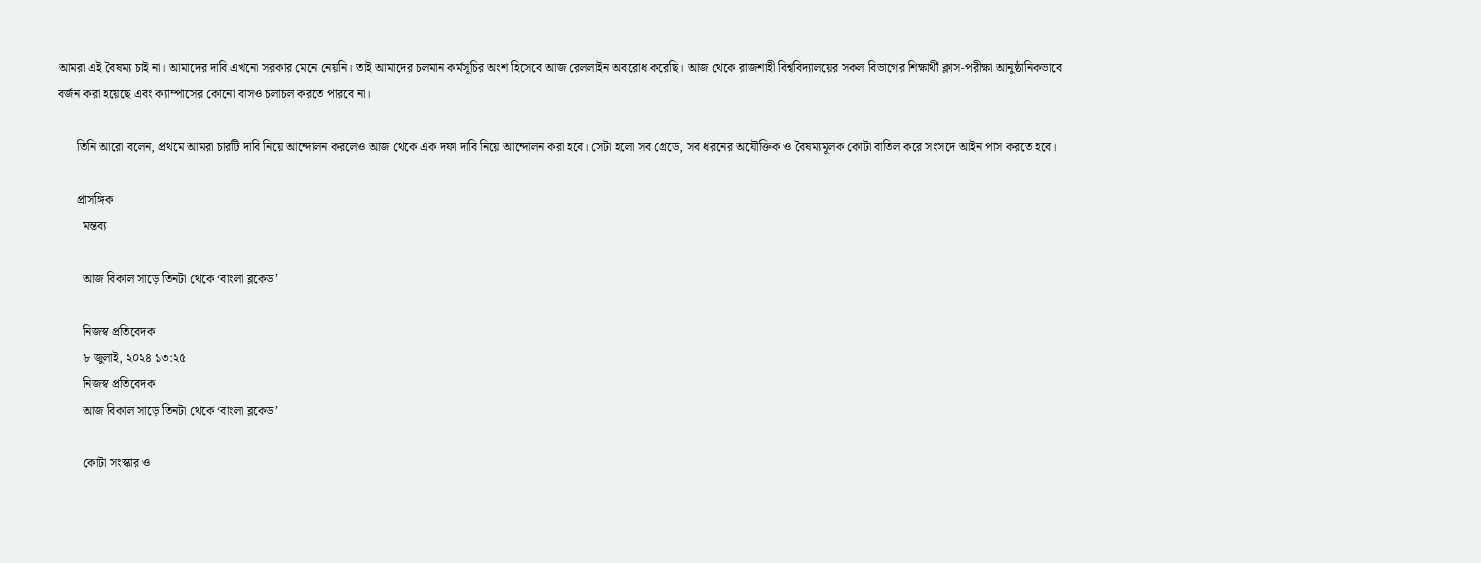আমরা এই বৈষম্য চাই না। আমাদের দাবি এখনো সরকার মেনে নেয়নি। তাই আমাদের চলমান কর্মসূচির অংশ হিসেবে আজ রেললাইন অবরোধ করেছি। আজ থেকে রাজশাহী বিশ্ববিদ্যালয়ের সকল বিভাগের শিক্ষার্থী ক্লাস-পরীক্ষা আনুষ্ঠানিকভাবে বর্জন করা হয়েছে এবং ক্যাম্পাসের কোনো বাসও চলাচল করতে পারবে না।

      তিনি আরো বলেন, প্রথমে আমরা চারটি দাবি নিয়ে আন্দোলন করলেও আজ থেকে এক দফা দাবি নিয়ে আন্দোলন করা হবে। সেটা হলো সব গ্রেডে, সব ধরনের অযৌক্তিক ও বৈষম্যমূলক কোটা বাতিল করে সংসদে আইন পাস করতে হবে।

      প্রাসঙ্গিক
        মন্তব্য

        আজ বিকাল সাড়ে তিনটা থেকে ‘বাংলা ব্লকেড’

        নিজস্ব প্রতিবেদক
        ৮ জুলাই, ২০২৪ ১৩:২৫
        নিজস্ব প্রতিবেদক
        আজ বিকাল সাড়ে তিনটা থেকে ‘বাংলা ব্লকেড’

        কোটা সংস্কার ও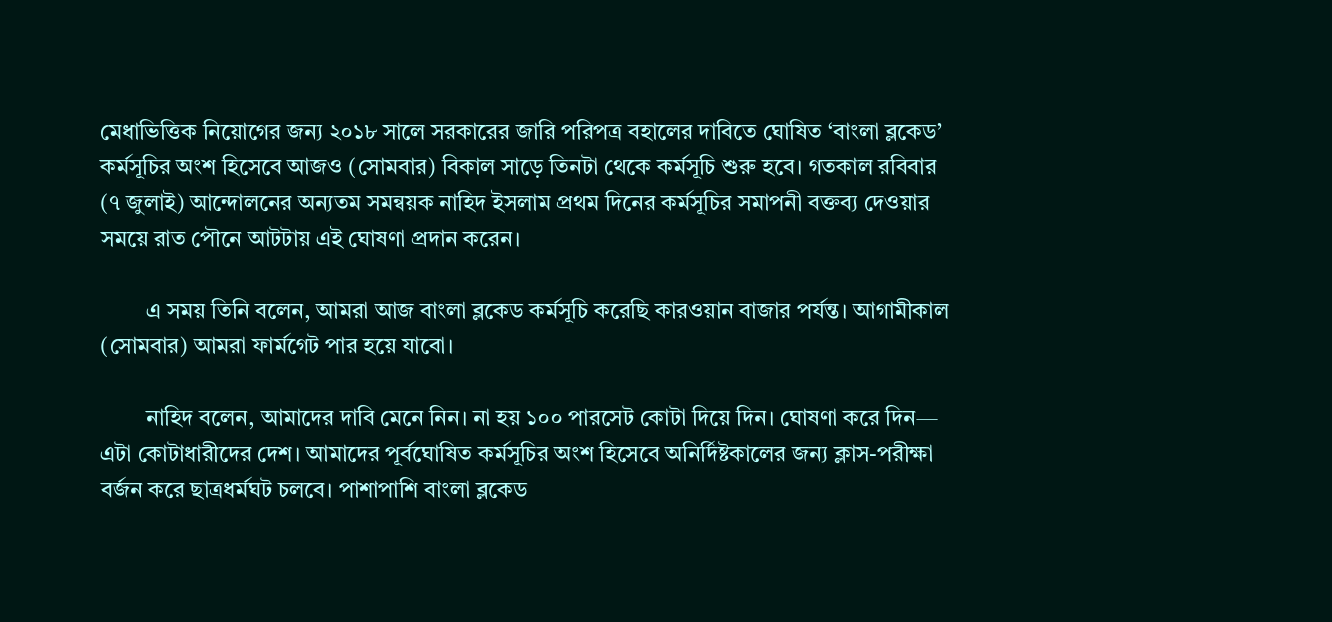মেধাভিত্তিক নিয়োগের জন্য ২০১৮ সালে সরকারের জারি পরিপত্র বহালের দাবিতে ঘোষিত ‘বাংলা ব্লকেড’ কর্মসূচির অংশ হিসেবে আজও (সোমবার) বিকাল সাড়ে তিনটা থেকে কর্মসূচি শুরু হবে। গতকাল রবিবার (৭ জুলাই) আন্দোলনের অন্যতম সমন্বয়ক নাহিদ ইসলাম প্রথম দিনের কর্মসূচির সমাপনী বক্তব্য দেওয়ার সময়ে রাত পৌনে আটটায় এই ঘোষণা প্রদান করেন।

        এ সময় তিনি বলেন, আমরা আজ বাংলা ব্লকেড কর্মসূচি করেছি কারওয়ান বাজার পর্যন্ত। আগামীকাল (সোমবার) আমরা ফার্মগেট পার হয়ে যাবো।

        নাহিদ বলেন, আমাদের দাবি মেনে নিন। না হয় ১০০ পারসেট কোটা দিয়ে দিন। ঘোষণা করে দিন— এটা কোটাধারীদের দেশ। আমাদের পূর্বঘোষিত কর্মসূচির অংশ হিসেবে অনির্দিষ্টকালের জন্য ক্লাস-পরীক্ষা বর্জন করে ছাত্রধর্মঘট চলবে। পাশাপাশি বাংলা ব্লকেড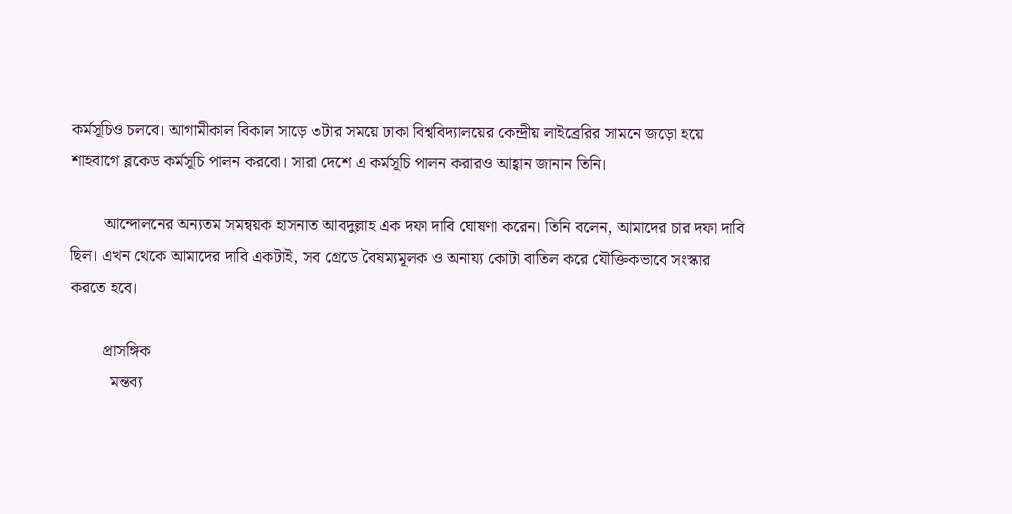কর্মসূচিও চলবে। আগামীকাল বিকাল সাড়ে ৩টার সময়ে ঢাকা বিশ্ববিদ্যালয়ের কেন্দ্রীয় লাইব্রেরির সামনে জড়ো হয়ে শাহবাগে ব্লকেড কর্মসূচি পালন করবো। সারা দেশে এ কর্মসূচি পালন করারও আহ্বান জানান তিনি।

        আন্দোলনের অন্যতম সমন্বয়ক হাসনাত আবদুল্লাহ এক দফা দাবি ঘোষণা করেন। তিনি বলেন, আমাদের চার দফা দাবি ছিল। এখন থেকে আমাদের দাবি একটাই, সব গ্রেডে বৈষম্যমূলক ও অনায্য কোটা বাতিল করে যৌক্তিকভাবে সংস্কার করতে হবে।

        প্রাসঙ্গিক
          মন্তব্য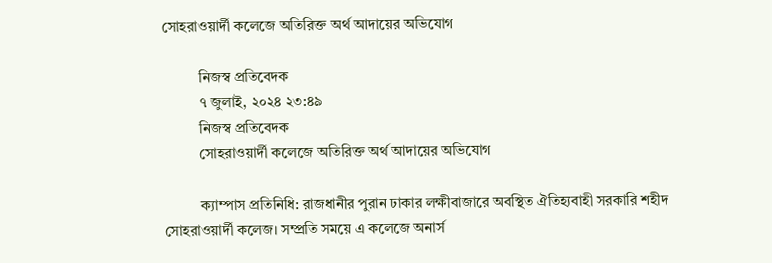সোহরাওয়ার্দী কলেজে অতিরিক্ত অর্থ আদায়ের অভিযোগ

          নিজস্ব প্রতিবেদক
          ৭ জুলাই, ২০২৪ ২৩:৪৯
          নিজস্ব প্রতিবেদক
          সোহরাওয়ার্দী কলেজে অতিরিক্ত অর্থ আদায়ের অভিযোগ

          ক্যাম্পাস প্রতিনিধি: রাজধানীর পুরান ঢাকার লক্ষীবাজারে অবস্থিত ঐতিহ্যবাহী সরকারি শহীদ সোহরাওয়ার্দী কলেজ। সম্প্রতি সময়ে এ কলেজে অনার্স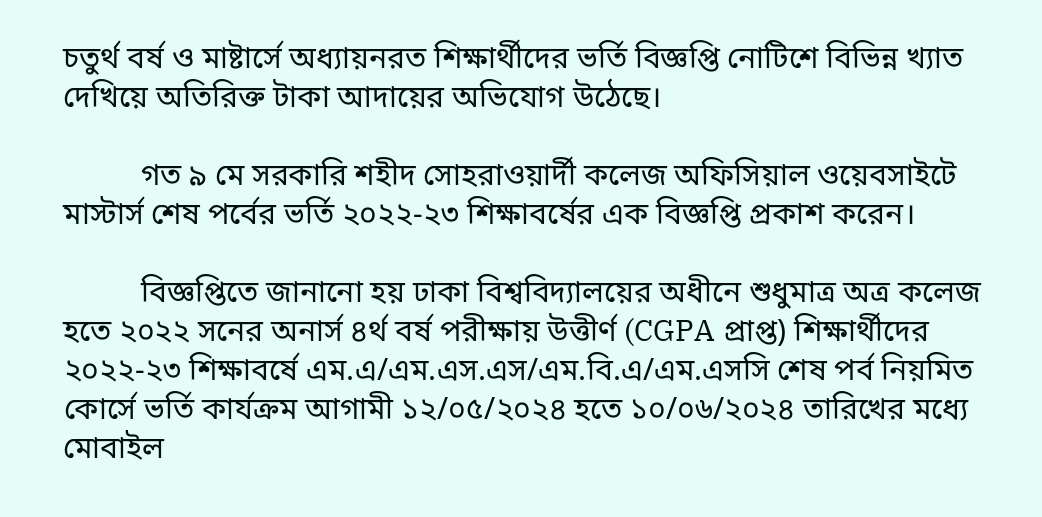চতুর্থ বর্ষ ও মাষ্টার্সে অধ্যায়নরত শিক্ষার্থীদের ভর্তি বিজ্ঞপ্তি নোটিশে বিভিন্ন খ্যাত দেখিয়ে অতিরিক্ত টাকা আদায়ের অভিযোগ উঠেছে।

          গত ৯ মে সরকারি শহীদ সোহরাওয়ার্দী কলেজ অফিসিয়াল ওয়েবসাইটে মাস্টার্স শেষ পর্বের ভর্তি ২০২২-২৩ শিক্ষাবর্ষের এক বিজ্ঞপ্তি প্রকাশ করেন।

          বিজ্ঞপ্তিতে জানানো হয় ঢাকা বিশ্ববিদ্যালয়ের অধীনে শুধুমাত্র অত্র কলেজ হতে ২০২২ সনের অনার্স ৪র্থ বর্ষ পরীক্ষায় উত্তীর্ণ (CGPA প্রাপ্ত) শিক্ষার্থীদের ২০২২-২৩ শিক্ষাবর্ষে এম.এ/এম.এস.এস/এম.বি.এ/এম.এসসি শেষ পর্ব নিয়মিত কোর্সে ভর্তি কার্যক্রম আগামী ১২/০৫/২০২৪ হতে ১০/০৬/২০২৪ তারিখের মধ্যে মোবাইল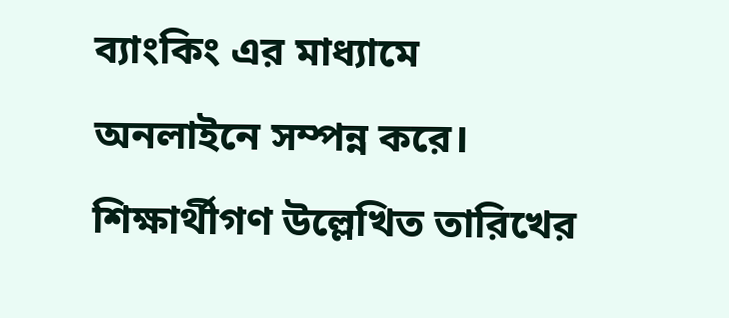ব্যাংকিং এর মাধ্যামে অনলাইনে সম্পন্ন করে। শিক্ষার্থীগণ উল্লেখিত তারিখের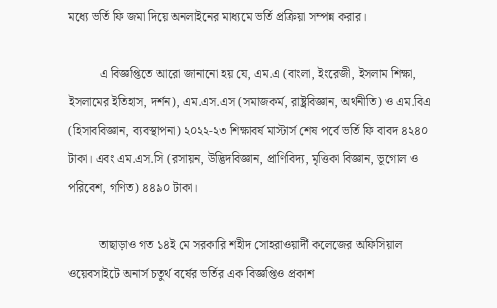মধ্যে ভর্তি ফি জমা দিয়ে অনলাইনের মাধ্যমে ভর্তি প্রক্রিয়া সম্পন্ন করার।

          এ বিজ্ঞপ্তিতে আরো জানানো হয় যে, এম.এ (বাংলা, ইংরেজী, ইসলাম শিক্ষা, ইসলামের ইতিহাস, দর্শন), এম.এস.এস (সমাজকর্ম, রাষ্ট্রবিজ্ঞান, অর্থনীতি) ও এম.বিএ (হিসাববিজ্ঞান, ব্যবস্থাপনা) ২০২২-২৩ শিক্ষাবর্ষ মাস্টার্স শেষ পর্বে ভর্তি ফি বাবদ ৪২৪০ টাকা। এবং এম.এস.সি (রসায়ন, উদ্ভিদবিজ্ঞান, প্রাণিবিদ্য, মৃত্তিকা বিজ্ঞান, ভূগোল ও পরিবেশ, গণিত) ৪৪৯০ টাকা।

          তাছাড়াও গত ১৪ই মে সরকারি শহীদ সোহরাওয়ার্দী কলেজের অফিসিয়াল ওয়েবসাইটে অনার্স চতুর্থ বর্ষের ভর্তির এক বিজ্ঞপ্তিও প্রকাশ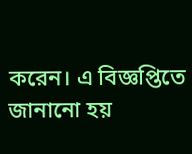করেন। এ বিজ্ঞপ্তিতে জানানো হয়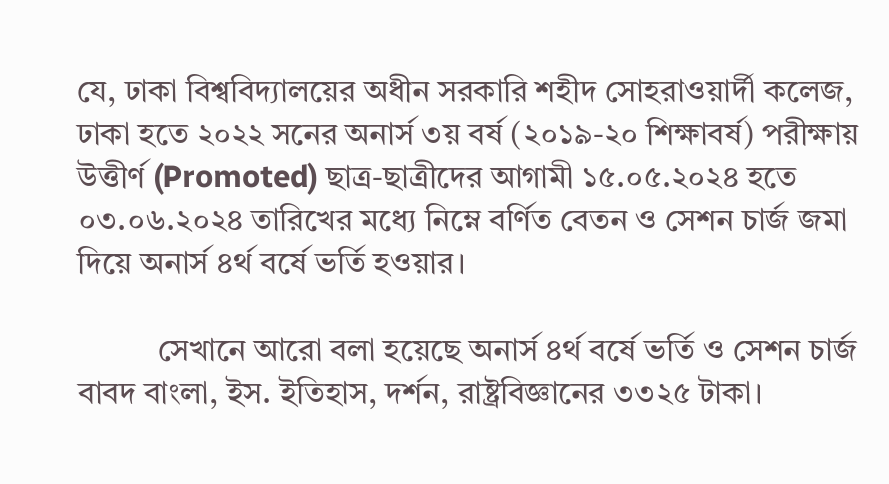যে, ঢাকা বিশ্ববিদ্যালয়ের অধীন সরকারি শহীদ সোহরাওয়ার্দী কলেজ, ঢাকা হতে ২০২২ সনের অনার্স ৩য় বর্ষ (২০১৯-২০ শিক্ষাবর্ষ) পরীক্ষায় উত্তীর্ণ (Promoted) ছাত্র-ছাত্রীদের আগামী ১৫.০৫.২০২৪ হতে ০৩.০৬.২০২৪ তারিখের মধ্যে নিম্নে বর্ণিত বেতন ও সেশন চার্জ জমা দিয়ে অনার্স ৪র্থ বর্ষে ভর্তি হওয়ার।

          সেখানে আরো বলা হয়েছে অনার্স ৪র্থ বর্ষে ভর্তি ও সেশন চার্জ বাবদ বাংলা, ইস. ইতিহাস, দর্শন, রাষ্ট্রবিজ্ঞানের ৩৩২৫ টাকা।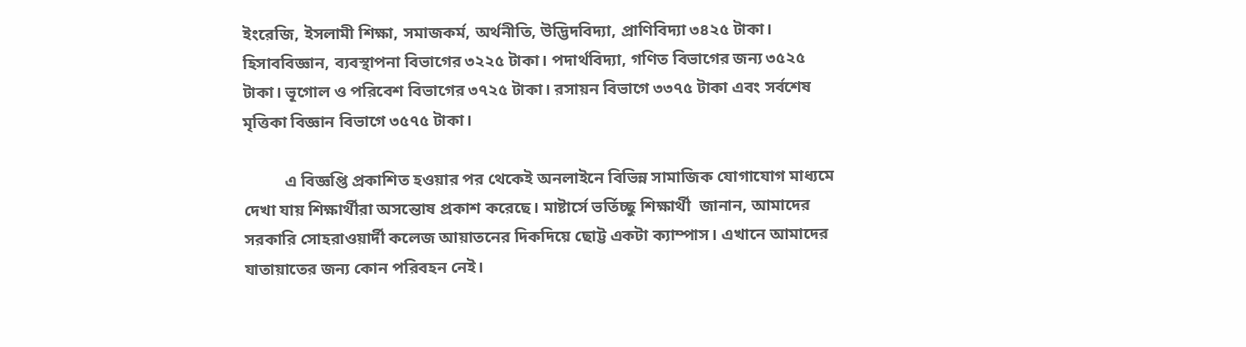ইংরেজি, ইসলামী শিক্ষা, সমাজকর্ম, অর্থনীতি, উদ্ভিদবিদ্যা, প্রাণিবিদ্যা ৩৪২৫ টাকা। হিসাববিজ্ঞান, ব্যবস্থাপনা বিভাগের ৩২২৫ টাকা। পদার্থবিদ্যা, গণিত বিভাগের জন্য ৩৫২৫ টাকা। ভূগোল ও পরিবেশ বিভাগের ৩৭২৫ টাকা। রসায়ন বিভাগে ৩৩৭৫ টাকা এবং সর্বশেষ মৃত্তিকা বিজ্ঞান বিভাগে ৩৫৭৫ টাকা।

          এ বিজ্ঞপ্তি প্রকাশিত হওয়ার পর থেকেই অনলাইনে বিভিন্ন সামাজিক যোগাযোগ মাধ্যমে দেখা যায় শিক্ষার্থীরা অসন্তোষ প্রকাশ করেছে। মাষ্টার্সে ভর্তিচ্ছু শিক্ষার্থী  জানান, আমাদের সরকারি সোহরাওয়ার্দী কলেজ আয়াতনের দিকদিয়ে ছোট্ট একটা ক্যাম্পাস। এখানে আমাদের যাতায়াতের জন্য কোন পরিবহন নেই।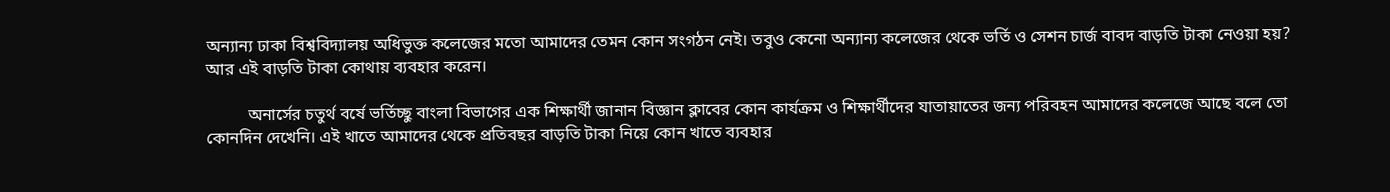অন্যান্য ঢাকা বিশ্ববিদ্যালয় অধিভুক্ত কলেজের মতো আমাদের তেমন কোন সংগঠন নেই। তবুও কেনো অন্যান্য কলেজের থেকে ভর্তি ও সেশন চার্জ বাবদ বাড়তি টাকা নেওয়া হয়? আর এই বাড়তি টাকা কোথায় ব্যবহার করেন।

          অনার্সের চতুর্থ বর্ষে ভর্তিচ্ছু বাংলা বিভাগের এক শিক্ষার্থী জানান বিজ্ঞান ক্লাবের কোন কার্যক্রম ও শিক্ষার্থীদের যাতায়াতের জন্য পরিবহন আমাদের কলেজে আছে বলে তো কোনদিন দেখেনি। এই খাতে আমাদের থেকে প্রতিবছর বাড়তি টাকা নিয়ে কোন খাতে ব্যবহার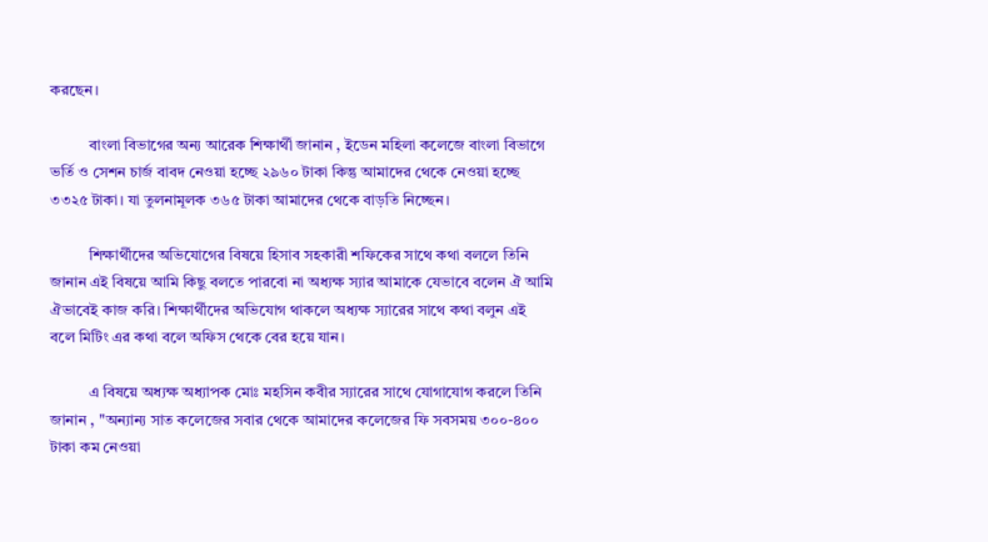করছেন।

          বাংলা বিভাগের অন্য আরেক শিক্ষার্থী জানান , ইডেন মহিলা কলেজে বাংলা বিভাগে ভর্তি ও সেশন চার্জ বাবদ নেওয়া হচ্ছে ২৯৬০ টাকা কিন্তু আমাদের থেকে নেওয়া হচ্ছে ৩৩২৫ টাকা। যা তুলনামূলক ৩৬৫ টাকা আমাদের থেকে বাড়তি নিচ্ছেন।

          শিক্ষার্থীদের অভিযোগের বিষয়ে হিসাব সহকারী শফিকের সাথে কথা বললে তিনি জানান এই বিষয়ে আমি কিছু বলতে পারবো না অধ্যক্ষ স্যার আমাকে যেভাবে বলেন ঐ আমি ঐভাবেই কাজ করি। শিক্ষার্থীদের অভিযোগ থাকলে অধ্যক্ষ স্যারের সাথে কথা বলুন এই বলে মিটিং এর কথা বলে অফিস থেকে বের হয়ে যান।

          এ বিষয়ে অধ্যক্ষ অধ্যাপক মোঃ মহসিন কবীর স্যারের সাথে যোগাযোগ করলে তিনি জানান , "অন্যান্য সাত কলেজের সবার থেকে আমাদের কলেজের ফি সবসময় ৩০০-৪০০ টাকা কম নেওয়া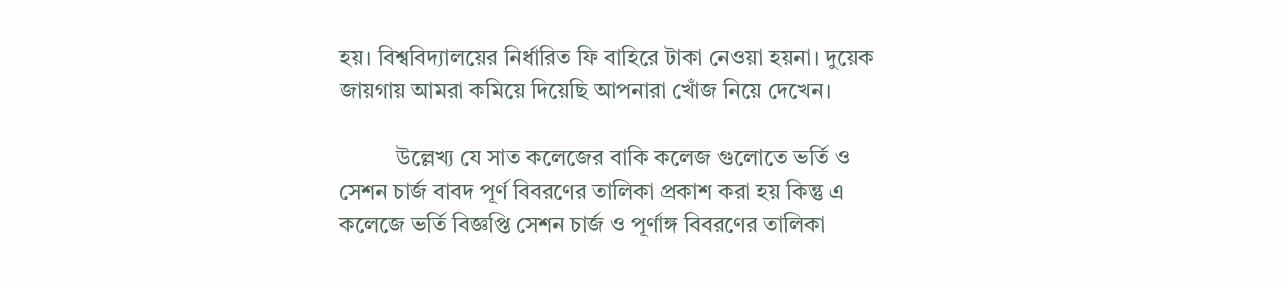হয়। বিশ্ববিদ্যালয়ের নির্ধারিত ফি বাহিরে টাকা নেওয়া হয়না। দুয়েক জায়গায় আমরা কমিয়ে দিয়েছি আপনারা খোঁজ নিয়ে দেখেন।

          উল্লেখ্য যে সাত কলেজের বাকি কলেজ গুলোতে ভর্তি ও সেশন চার্জ বাবদ পূর্ণ বিবরণের তালিকা প্রকাশ করা হয় কিন্তু এ কলেজে ভর্তি বিজ্ঞপ্তি সেশন চার্জ ও পূর্ণাঙ্গ বিবরণের তালিকা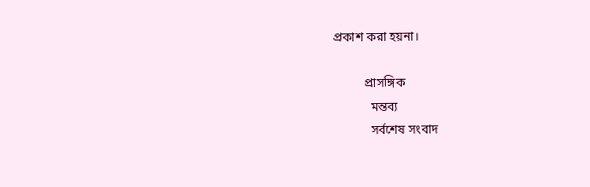প্রকাশ করা হয়না।

          প্রাসঙ্গিক
            মন্তব্য
            সর্বশেষ সংবাদ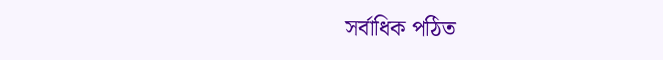সর্বাধিক পঠিত